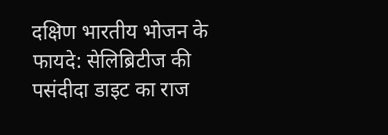दक्षिण भारतीय भोजन के फायदे: सेलिब्रिटीज की पसंदीदा डाइट का राज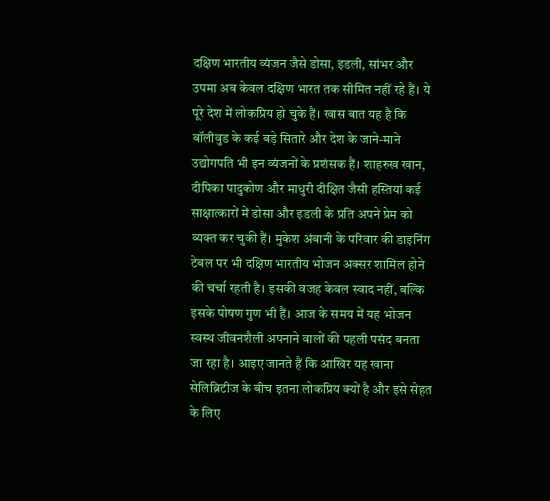दक्षिण भारतीय व्यंजन जैसे डोसा, इडली, सांभर और उपमा अब केवल दक्षिण भारत तक सीमित नहीं रहे हैं। ये पूरे देश में लोकप्रिय हो चुके हैं। खास बात यह है कि बॉलीवुड के कई बड़े सितारे और देश के जाने-माने उद्योगपति भी इन व्यंजनों के प्रशंसक हैं। शाहरुख खान, दीपिका पादुकोण और माधुरी दीक्षित जैसी हस्तियां कई साक्षात्कारों में डोसा और इडली के प्रति अपने प्रेम को व्यक्त कर चुकी हैं। मुकेश अंबानी के परिवार की डाइनिंग टेबल पर भी दक्षिण भारतीय भोजन अक्सर शामिल होने की चर्चा रहती है। इसकी वजह केवल स्वाद नहीं, बल्कि इसके पोषण गुण भी हैं। आज के समय में यह भोजन स्वस्थ जीवनशैली अपनाने वालों की पहली पसंद बनता जा रहा है। आइए जानते हैं कि आखिर यह खाना सेलिब्रिटीज के बीच इतना लोकप्रिय क्यों है और इसे सेहत के लिए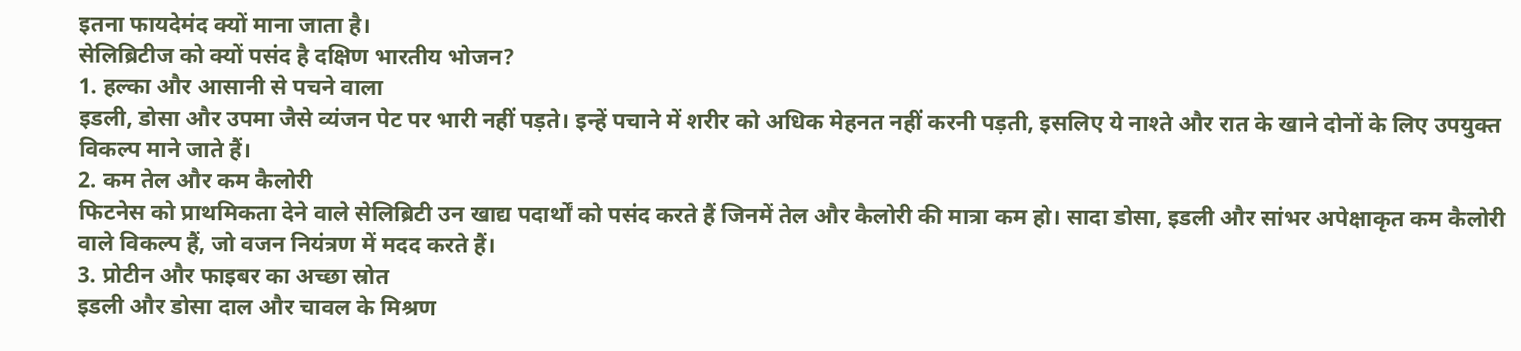इतना फायदेमंद क्यों माना जाता है।
सेलिब्रिटीज को क्यों पसंद है दक्षिण भारतीय भोजन?
1. हल्का और आसानी से पचने वाला
इडली, डोसा और उपमा जैसे व्यंजन पेट पर भारी नहीं पड़ते। इन्हें पचाने में शरीर को अधिक मेहनत नहीं करनी पड़ती, इसलिए ये नाश्ते और रात के खाने दोनों के लिए उपयुक्त विकल्प माने जाते हैं।
2. कम तेल और कम कैलोरी
फिटनेस को प्राथमिकता देने वाले सेलिब्रिटी उन खाद्य पदार्थों को पसंद करते हैं जिनमें तेल और कैलोरी की मात्रा कम हो। सादा डोसा, इडली और सांभर अपेक्षाकृत कम कैलोरी वाले विकल्प हैं, जो वजन नियंत्रण में मदद करते हैं।
3. प्रोटीन और फाइबर का अच्छा स्रोत
इडली और डोसा दाल और चावल के मिश्रण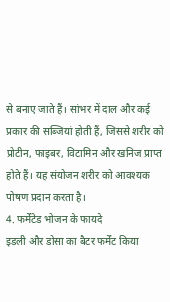से बनाए जाते हैं। सांभर में दाल और कई प्रकार की सब्जियां होती हैं, जिससे शरीर को प्रोटीन, फाइबर, विटामिन और खनिज प्राप्त होते हैं। यह संयोजन शरीर को आवश्यक पोषण प्रदान करता है।
4. फर्मेंटेड भोजन के फायदे
इडली और डोसा का बैटर फर्मेंट किया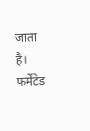जाता है। फर्मेंटेड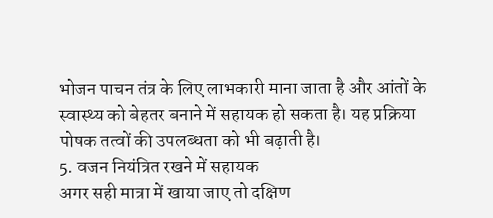भोजन पाचन तंत्र के लिए लाभकारी माना जाता है और आंतों के स्वास्थ्य को बेहतर बनाने में सहायक हो सकता है। यह प्रक्रिया पोषक तत्वों की उपलब्धता को भी बढ़ाती है।
5. वजन नियंत्रित रखने में सहायक
अगर सही मात्रा में खाया जाए तो दक्षिण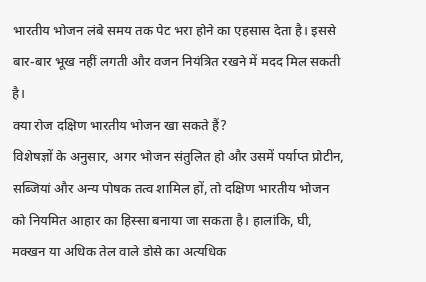भारतीय भोजन लंबे समय तक पेट भरा होने का एहसास देता है। इससे बार-बार भूख नहीं लगती और वजन नियंत्रित रखने में मदद मिल सकती है।
क्या रोज दक्षिण भारतीय भोजन खा सकते हैं?
विशेषज्ञों के अनुसार, अगर भोजन संतुलित हो और उसमें पर्याप्त प्रोटीन, सब्जियां और अन्य पोषक तत्व शामिल हों, तो दक्षिण भारतीय भोजन को नियमित आहार का हिस्सा बनाया जा सकता है। हालांकि, घी, मक्खन या अधिक तेल वाले डोसे का अत्यधिक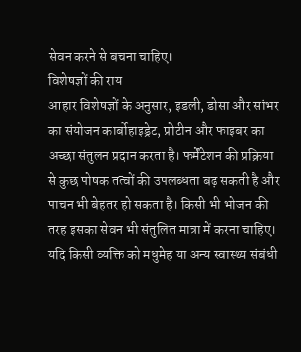सेवन करने से बचना चाहिए।
विशेषज्ञों की राय
आहार विशेषज्ञों के अनुसार, इडली, डोसा और सांभर का संयोजन कार्बोहाइड्रेट, प्रोटीन और फाइबर का अच्छा संतुलन प्रदान करता है। फर्मेंटेशन की प्रक्रिया से कुछ पोषक तत्वों की उपलब्धता बढ़ सकती है और पाचन भी बेहतर हो सकता है। किसी भी भोजन की तरह इसका सेवन भी संतुलित मात्रा में करना चाहिए। यदि किसी व्यक्ति को मधुमेह या अन्य स्वास्थ्य संबंधी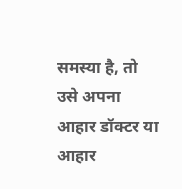समस्या है, तो उसे अपना आहार डॉक्टर या आहार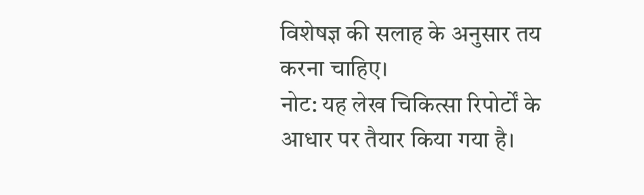विशेषज्ञ की सलाह के अनुसार तय करना चाहिए।
नोट: यह लेख चिकित्सा रिपोर्टों के आधार पर तैयार किया गया है।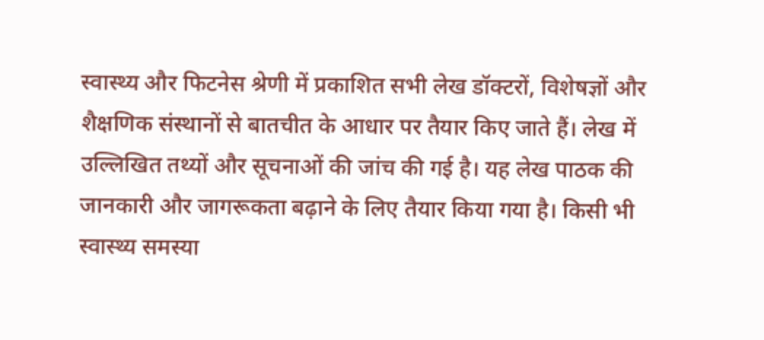स्वास्थ्य और फिटनेस श्रेणी में प्रकाशित सभी लेख डॉक्टरों, विशेषज्ञों और शैक्षणिक संस्थानों से बातचीत के आधार पर तैयार किए जाते हैं। लेख में उल्लिखित तथ्यों और सूचनाओं की जांच की गई है। यह लेख पाठक की जानकारी और जागरूकता बढ़ाने के लिए तैयार किया गया है। किसी भी स्वास्थ्य समस्या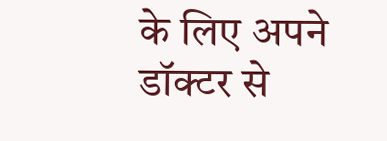के लिए अपने डॉक्टर से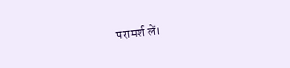परामर्श लें।